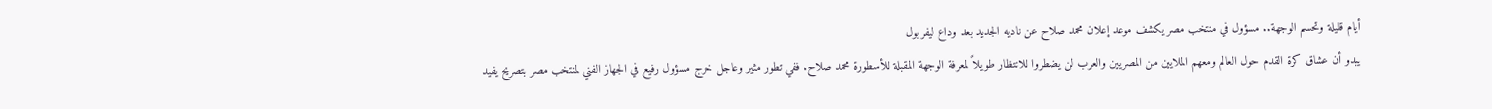أيام قليلة وتحسم الوجهة.. مسؤول في منتخب مصر يكشف موعد إعلان محمد صلاح عن ناديه الجديد بعد وداع ليفربول
يبدو أن عشاق كرة القدم حول العالم ومعهم الملايين من المصريين والعرب لن يضطروا للانتظار طويلاً لمعرفة الوجهة المقبلة للأسطورة محمد صلاح. ففي تطور مثير وعاجل خرج مسؤول رفيع في الجهاز الفني لمنتخب مصر بتصريح يفيد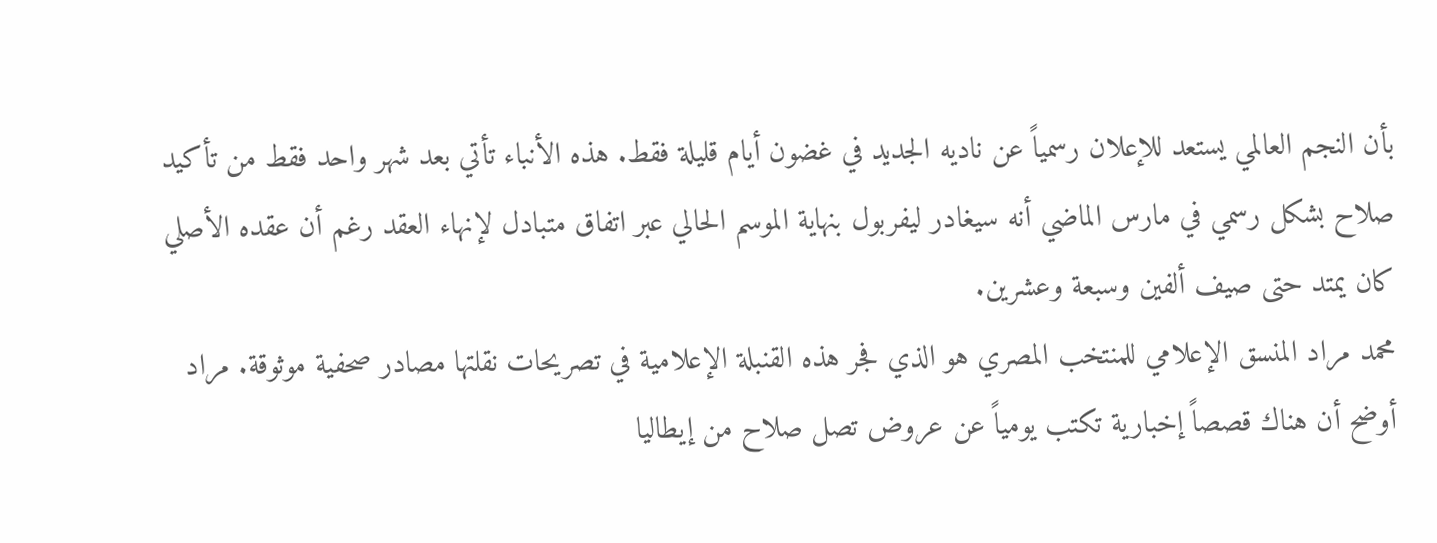بأن النجم العالمي يستعد للإعلان رسمياً عن ناديه الجديد في غضون أيام قليلة فقط. هذه الأنباء تأتي بعد شهر واحد فقط من تأكيد صلاح بشكل رسمي في مارس الماضي أنه سيغادر ليفربول بنهاية الموسم الحالي عبر اتفاق متبادل لإنهاء العقد رغم أن عقده الأصلي كان يمتد حتى صيف ألفين وسبعة وعشرين.
محمد مراد المنسق الإعلامي للمنتخب المصري هو الذي فجر هذه القنبلة الإعلامية في تصريحات نقلتها مصادر صحفية موثوقة. مراد أوضح أن هناك قصصاً إخبارية تكتب يومياً عن عروض تصل صلاح من إيطاليا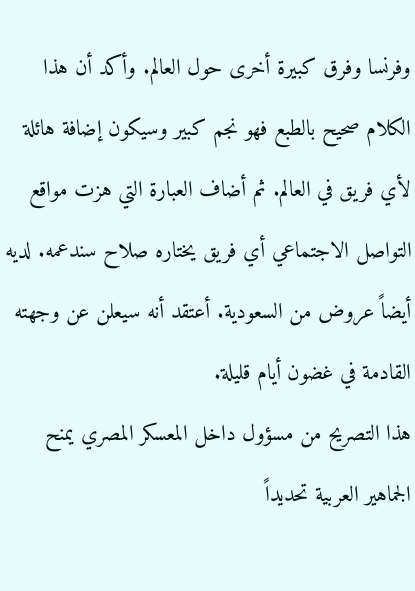وفرنسا وفرق كبيرة أخرى حول العالم. وأكد أن هذا الكلام صحيح بالطبع فهو نجم كبير وسيكون إضافة هائلة لأي فريق في العالم. ثم أضاف العبارة التي هزت مواقع التواصل الاجتماعي أي فريق يختاره صلاح سندعمه. لديه أيضاً عروض من السعودية. أعتقد أنه سيعلن عن وجهته القادمة في غضون أيام قليلة.
هذا التصريح من مسؤول داخل المعسكر المصري يمنح الجماهير العربية تحديداً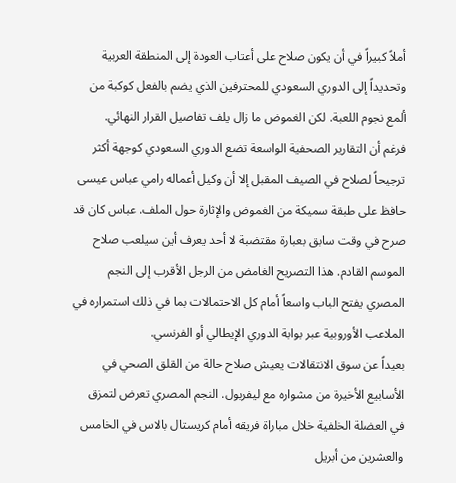أملاً كبيراً في أن يكون صلاح على أعتاب العودة إلى المنطقة العربية وتحديداً إلى الدوري السعودي للمحترفين الذي يضم بالفعل كوكبة من ألمع نجوم اللعبة. لكن الغموض ما زال يلف تفاصيل القرار النهائي.
فرغم أن التقارير الصحفية الواسعة تضع الدوري السعودي كوجهة أكثر ترجيحاً لصلاح في الصيف المقبل إلا أن وكيل أعماله رامي عباس عيسى حافظ على طبقة سميكة من الغموض والإثارة حول الملف. عباس كان قد صرح في وقت سابق بعبارة مقتضبة لا أحد يعرف أين سيلعب صلاح الموسم القادم. هذا التصريح الغامض من الرجل الأقرب إلى النجم المصري يفتح الباب واسعاً أمام كل الاحتمالات بما في ذلك استمراره في الملاعب الأوروبية عبر بوابة الدوري الإيطالي أو الفرنسي.
بعيداً عن سوق الانتقالات يعيش صلاح حالة من القلق الصحي في الأسابيع الأخيرة من مشواره مع ليفربول. النجم المصري تعرض لتمزق في العضلة الخلفية خلال مباراة فريقه أمام كريستال بالاس في الخامس والعشرين من أبريل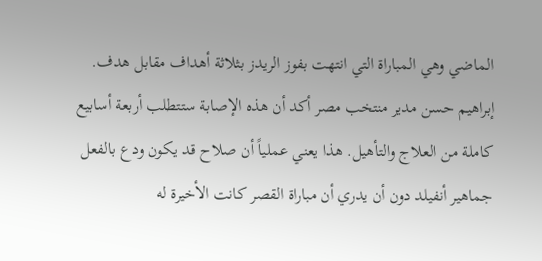الماضي وهي المباراة التي انتهت بفوز الريدز بثلاثة أهداف مقابل هدف. إبراهيم حسن مدير منتخب مصر أكد أن هذه الإصابة ستتطلب أربعة أسابيع كاملة من العلاج والتأهيل. هذا يعني عملياً أن صلاح قد يكون ودع بالفعل جماهير أنفيلد دون أن يدري أن مباراة القصر كانت الأخيرة له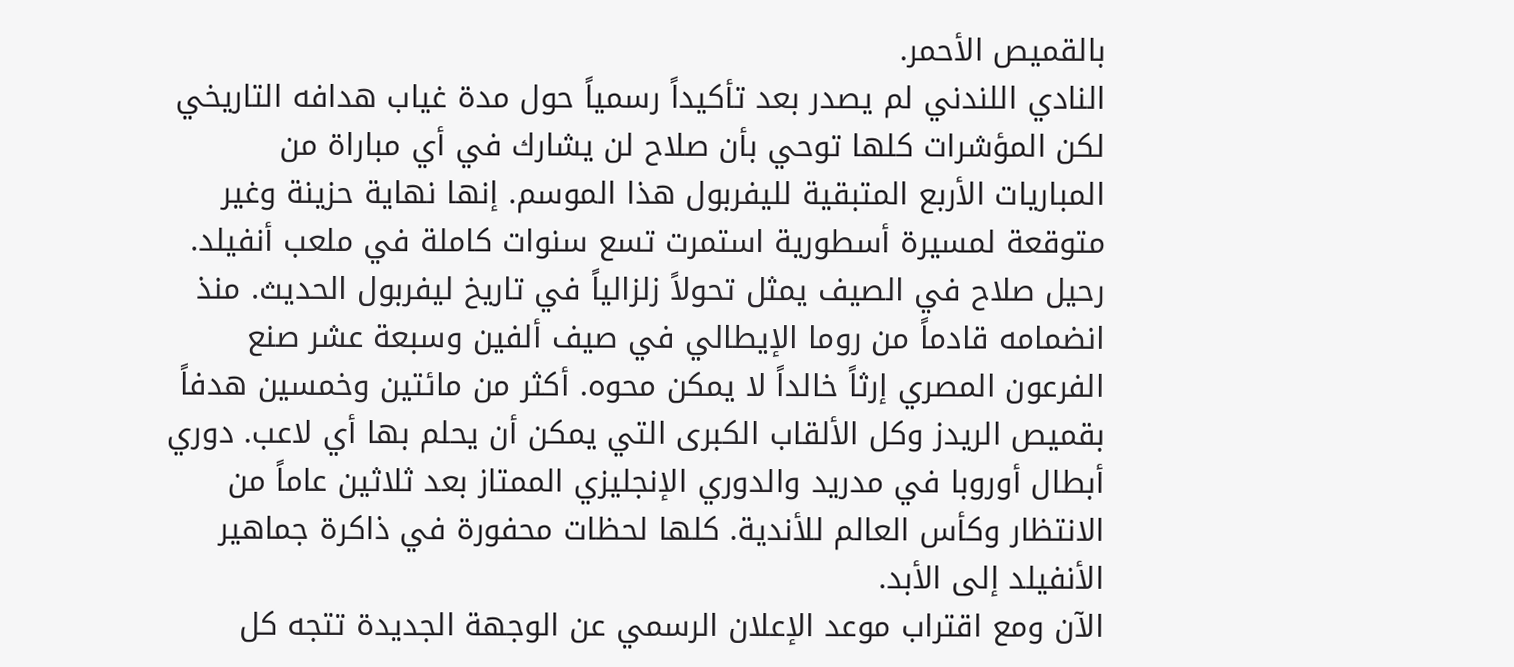بالقميص الأحمر.
النادي اللندني لم يصدر بعد تأكيداً رسمياً حول مدة غياب هدافه التاريخي لكن المؤشرات كلها توحي بأن صلاح لن يشارك في أي مباراة من المباريات الأربع المتبقية لليفربول هذا الموسم. إنها نهاية حزينة وغير متوقعة لمسيرة أسطورية استمرت تسع سنوات كاملة في ملعب أنفيلد.
رحيل صلاح في الصيف يمثل تحولاً زلزالياً في تاريخ ليفربول الحديث. منذ انضمامه قادماً من روما الإيطالي في صيف ألفين وسبعة عشر صنع الفرعون المصري إرثاً خالداً لا يمكن محوه. أكثر من مائتين وخمسين هدفاً بقميص الريدز وكل الألقاب الكبرى التي يمكن أن يحلم بها أي لاعب. دوري أبطال أوروبا في مدريد والدوري الإنجليزي الممتاز بعد ثلاثين عاماً من الانتظار وكأس العالم للأندية. كلها لحظات محفورة في ذاكرة جماهير الأنفيلد إلى الأبد.
الآن ومع اقتراب موعد الإعلان الرسمي عن الوجهة الجديدة تتجه كل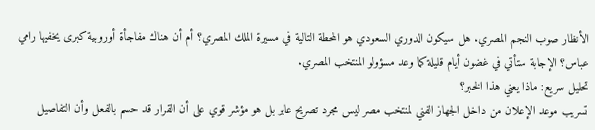الأنظار صوب النجم المصري. هل سيكون الدوري السعودي هو المحطة التالية في مسيرة الملك المصري؟ أم أن هناك مفاجأة أوروبية كبرى يخفيها رامي عباس؟ الإجابة ستأتي في غضون أيام قليلة كما وعد مسؤولو المنتخب المصري.
تحليل سريع: ماذا يعني هذا الخبر؟
تسريب موعد الإعلان من داخل الجهاز الفني لمنتخب مصر ليس مجرد تصريح عابر بل هو مؤشر قوي على أن القرار قد حسم بالفعل وأن التفاصيل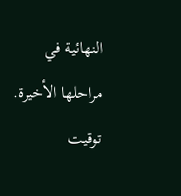النهائية في مراحلها الأخيرة. توقيت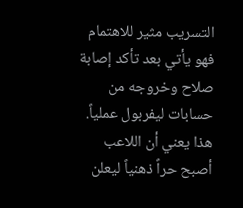التسريب مثير للاهتمام فهو يأتي بعد تأكد إصابة صلاح وخروجه من حسابات ليفربول عملياً. هذا يعني أن اللاعب أصبح حراً ذهنياً ليعلن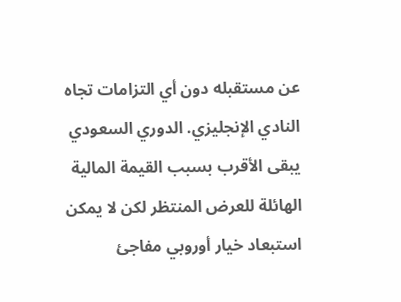عن مستقبله دون أي التزامات تجاه النادي الإنجليزي. الدوري السعودي يبقى الأقرب بسبب القيمة المالية الهائلة للعرض المنتظر لكن لا يمكن استبعاد خيار أوروبي مفاجئ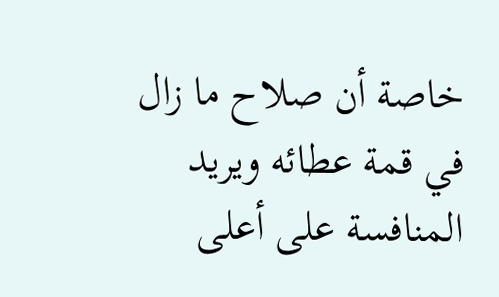خاصة أن صلاح ما زال في قمة عطائه ويريد المنافسة على أعلى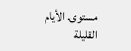مستوى. الأيام القليلة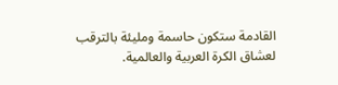القادمة ستكون حاسمة ومليئة بالترقب لعشاق الكرة العربية والعالمية.